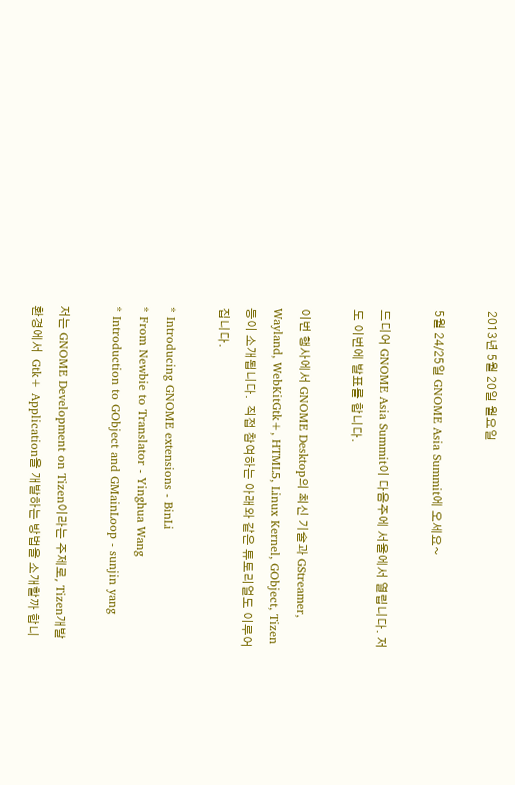2013년 5월 20일 월요일

5월 24/25일 GNOME Asia Summit에 오세요~

드디어 GNOME Asia Summit이 다음주에 서울에서 열립니다. 저도 이번에 발표를 합니다.

이번 행사에서 GNOME Desktop의 최신 기술과 GStreamer, Wayland, WebKitGtk+, HTML5, Linux Kernel, GObject, Tizen 등이 소개됩니다.  직접 참여하는 아래와 같은 튜토리얼도 이루어집니다.

* Introducing GNOME extensions - BinLi
* From Newbie to Translator - Yinghua Wang
* Introduction to GObject and GMainLoop - sunjin yang

저는 GNOME Development on Tizen이라는 주제로, Tizen개발 환경에서  Gtk+ Application을 개발하는 방법을 소개할까 합니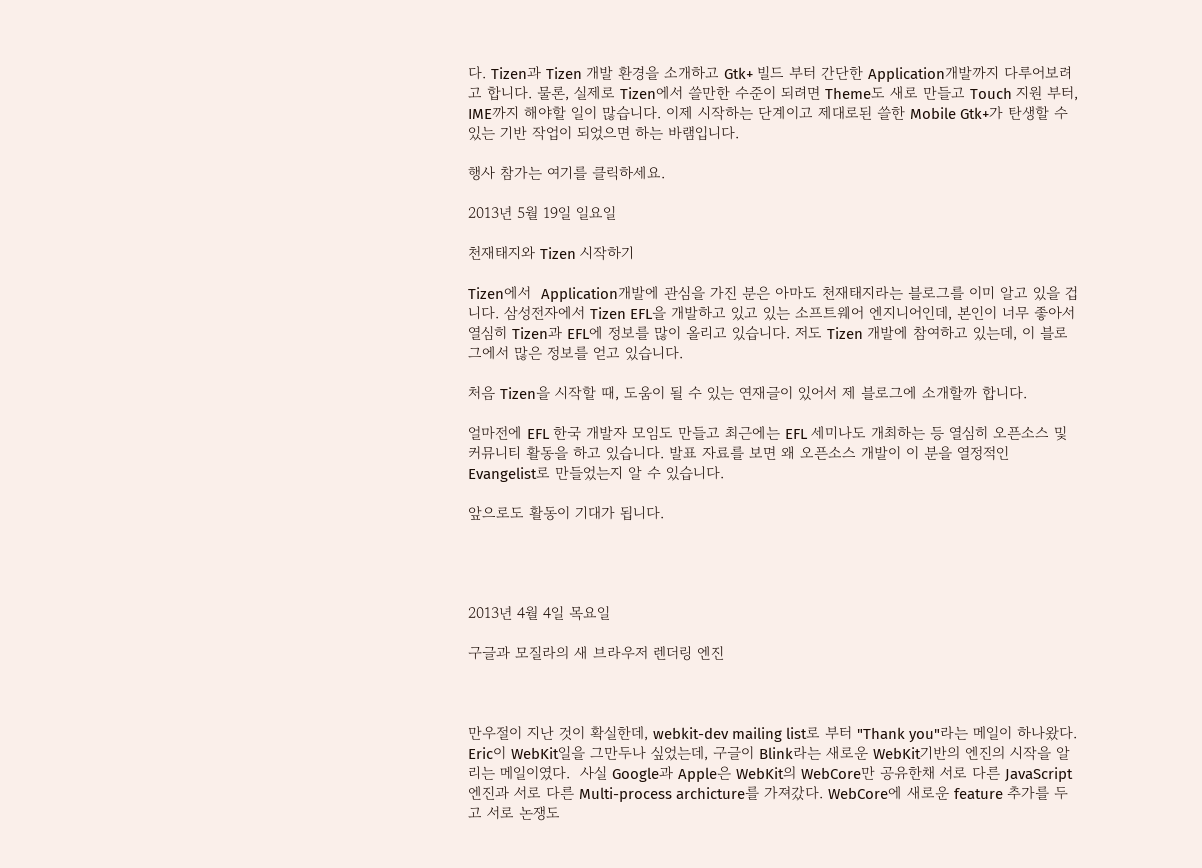다. Tizen과 Tizen 개발 환경을 소개하고 Gtk+ 빌드 부터 간단한 Application개발까지 다루어보려고 합니다. 물론, 실제로 Tizen에서 쓸만한 수준이 되려면 Theme도 새로 만들고 Touch 지원 부터, IME까지 해야할 일이 많습니다. 이제 시작하는 단계이고 제대로된 쓸한 Mobile Gtk+가 탄생할 수 있는 기반 작업이 되었으면 하는 바램입니다.

행사 참가는 여기를 클릭하세요.

2013년 5월 19일 일요일

천재태지와 Tizen 시작하기

Tizen에서  Application개발에 관심을 가진 분은 아마도 천재태지라는 블로그를 이미 알고 있을 겁니다. 삼성전자에서 Tizen EFL을 개발하고 있고 있는 소프트웨어 엔지니어인데, 본인이 너무 좋아서 열심히 Tizen과 EFL에 정보를 많이 올리고 있습니다. 저도 Tizen 개발에 참여하고 있는데, 이 블로그에서 많은 정보를 얻고 있습니다.

처음 Tizen을 시작할 때, 도움이 될 수 있는 연재글이 있어서 제 블로그에 소개할까 합니다.

얼마전에 EFL 한국 개발자 모임도 만들고 최근에는 EFL 세미나도 개최하는 등 열심히 오픈소스 및 커뮤니티 활동을 하고 있습니다. 발표 자료를 보면 왜 오픈소스 개발이 이 분을 열정적인 Evangelist로 만들었는지 알 수 있습니다.

앞으로도 활동이 기대가 됩니다.




2013년 4월 4일 목요일

구글과 모질라의 새 브라우저 렌더링 엔진



만우절이 지난 것이 확실한데, webkit-dev mailing list로 부터 "Thank you"라는 메일이 하나왔다. Eric이 WebKit일을 그만두나 싶었는데, 구글이 Blink라는 새로운 WebKit기반의 엔진의 시작을 알리는 메일이였다.  사실 Google과 Apple은 WebKit의 WebCore만 공유한채 서로 다른 JavaScript엔진과 서로 다른 Multi-process archicture를 가져갔다. WebCore에 새로운 feature 추가를 두고 서로 논쟁도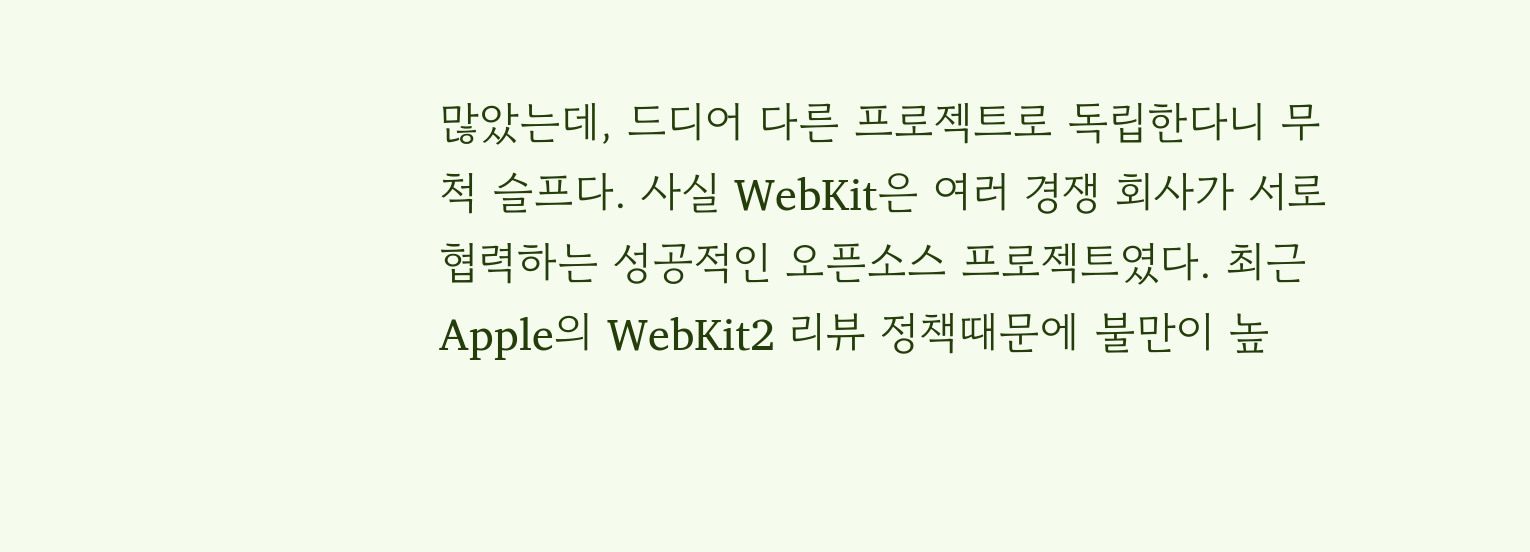많았는데, 드디어 다른 프로젝트로 독립한다니 무척 슬프다. 사실 WebKit은 여러 경쟁 회사가 서로 협력하는 성공적인 오픈소스 프로젝트였다. 최근 Apple의 WebKit2 리뷰 정책때문에 불만이 높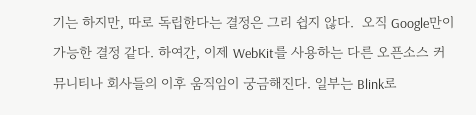기는 하지만, 따로 독립한다는 결정은 그리 쉽지 않다.  오직 Google만이 가능한 결정 같다. 하여간, 이제 WebKit를 사용하는 다른 오픈소스 커뮤니티나 회사들의 이후 움직임이 궁금해진다. 일부는 Blink로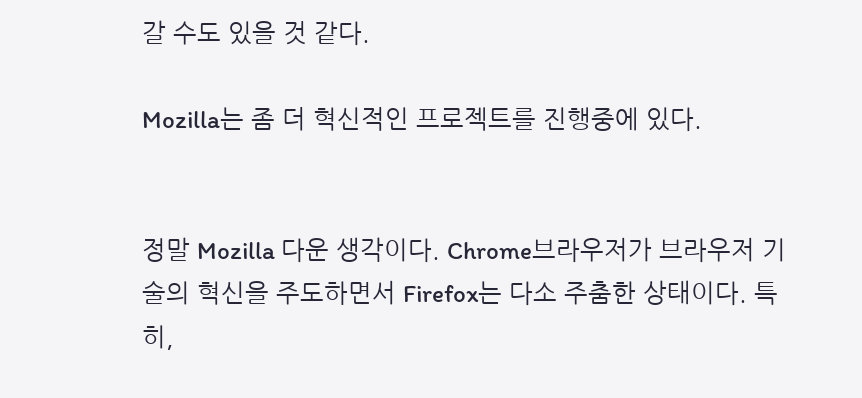갈 수도 있을 것 같다.

Mozilla는 좀 더 혁신적인 프로젝트를 진행중에 있다.


정말 Mozilla 다운 생각이다. Chrome브라우저가 브라우저 기술의 혁신을 주도하면서 Firefox는 다소 주춤한 상태이다. 특히,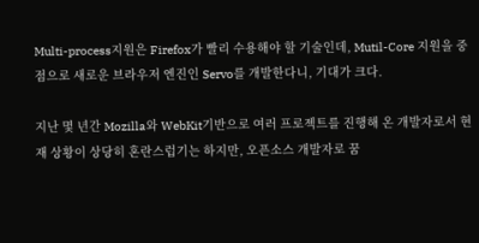Multi-process지원은 Firefox가 빨리 수용해야 할 기술인데, Mutil-Core 지원을 중점으로 새로운 브라우저 엔진인 Servo를 개발한다니, 기대가 크다.

지난 몇 년간 Mozilla와 WebKit기반으로 여러 프로젝트를 진행해 온 개발자로서 현재 상황이 상당히 혼란스럽기는 하지만, 오픈소스 개발자로 꿈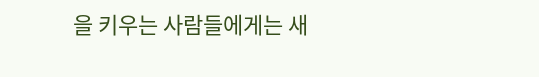을 키우는 사람들에게는 새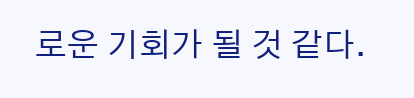로운 기회가 될 것 같다.